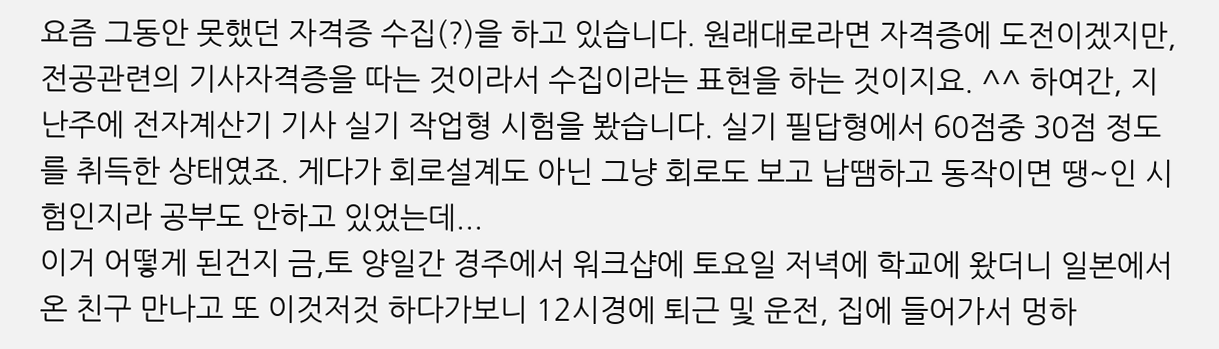요즘 그동안 못했던 자격증 수집(?)을 하고 있습니다. 원래대로라면 자격증에 도전이겠지만, 전공관련의 기사자격증을 따는 것이라서 수집이라는 표현을 하는 것이지요. ^^ 하여간, 지난주에 전자계산기 기사 실기 작업형 시험을 봤습니다. 실기 필답형에서 60점중 30점 정도를 취득한 상태였죠. 게다가 회로설계도 아닌 그냥 회로도 보고 납땜하고 동작이면 땡~인 시험인지라 공부도 안하고 있었는데...
이거 어떻게 된건지 금,토 양일간 경주에서 워크샵에 토요일 저녁에 학교에 왔더니 일본에서 온 친구 만나고 또 이것저것 하다가보니 12시경에 퇴근 및 운전, 집에 들어가서 멍하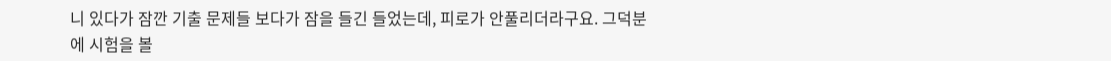니 있다가 잠깐 기출 문제들 보다가 잠을 들긴 들었는데, 피로가 안풀리더라구요. 그덕분에 시험을 볼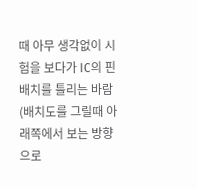때 아무 생각없이 시험을 보다가 IC의 핀배치를 틀리는 바람(배치도를 그릴때 아래쪽에서 보는 방향으로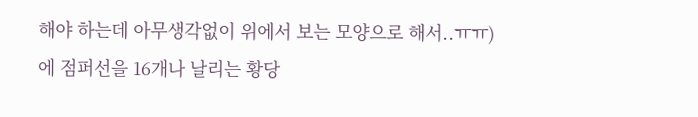해야 하는데 아무생각없이 위에서 보는 모양으로 해서..ㅠㅠ)에 점퍼선을 16개나 날리는 황당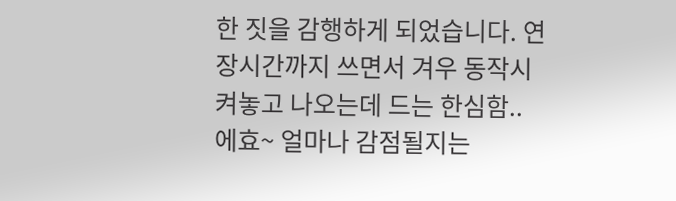한 짓을 감행하게 되었습니다. 연장시간까지 쓰면서 겨우 동작시켜놓고 나오는데 드는 한심함.. 에효~ 얼마나 감점될지는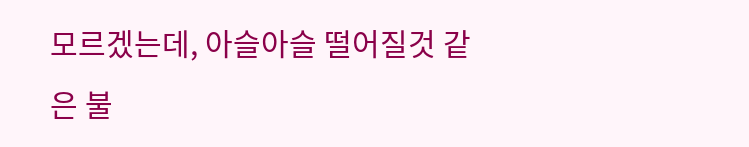모르겠는데, 아슬아슬 떨어질것 같은 불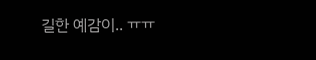길한 예감이.. ㅠㅠ